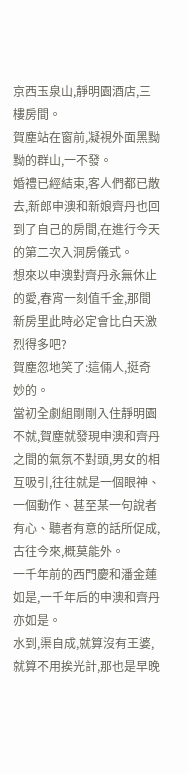京西玉泉山,靜明園酒店,三樓房間。
賀塵站在窗前,凝視外面黑黝黝的群山,一不發。
婚禮已經結束,客人們都已散去,新郎申澳和新娘齊丹也回到了自己的房間,在進行今天的第二次入洞房儀式。
想來以申澳對齊丹永無休止的愛,春宵一刻值千金,那間新房里此時必定會比白天激烈得多吧?
賀塵忽地笑了:這倆人,挺奇妙的。
當初全劇組剛剛入住靜明園不就,賀塵就發現申澳和齊丹之間的氣氛不對頭,男女的相互吸引,往往就是一個眼神、一個動作、甚至某一句說者有心、聽者有意的話所促成,古往今來,概莫能外。
一千年前的西門慶和潘金蓮如是,一千年后的申澳和齊丹亦如是。
水到,渠自成,就算沒有王婆,就算不用挨光計,那也是早晚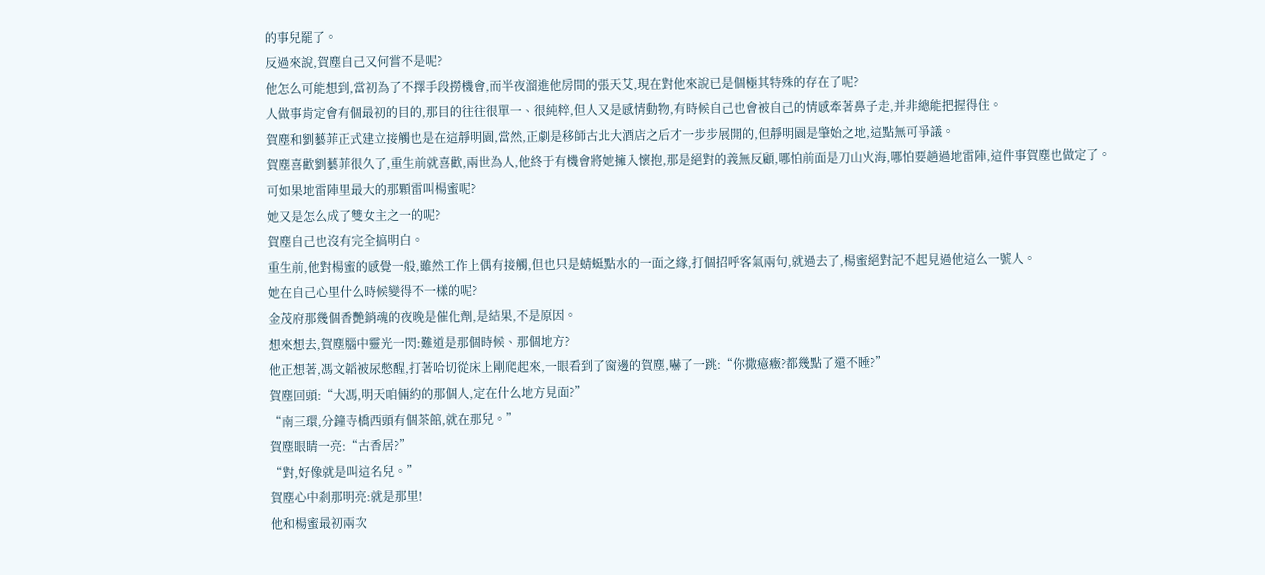的事兒罷了。
反過來說,賀塵自己又何嘗不是呢?
他怎么可能想到,當初為了不擇手段撈機會,而半夜溜進他房間的張天艾,現在對他來說已是個極其特殊的存在了呢?
人做事肯定會有個最初的目的,那目的往往很單一、很純粹,但人又是感情動物,有時候自己也會被自己的情感牽著鼻子走,并非總能把握得住。
賀塵和劉藝菲正式建立接觸也是在這靜明園,當然,正劇是移師古北大酒店之后才一步步展開的,但靜明園是肇始之地,這點無可爭議。
賀塵喜歡劉藝菲很久了,重生前就喜歡,兩世為人,他終于有機會將她擁入懷抱,那是絕對的義無反顧,哪怕前面是刀山火海,哪怕要趟過地雷陣,這件事賀塵也做定了。
可如果地雷陣里最大的那顆雷叫楊蜜呢?
她又是怎么成了雙女主之一的呢?
賀塵自己也沒有完全搞明白。
重生前,他對楊蜜的感覺一般,雖然工作上偶有接觸,但也只是蜻蜓點水的一面之緣,打個招呼客氣兩句,就過去了,楊蜜絕對記不起見過他這么一號人。
她在自己心里什么時候變得不一樣的呢?
金茂府那幾個香艷銷魂的夜晚是催化劑,是結果,不是原因。
想來想去,賀塵腦中靈光一閃:難道是那個時候、那個地方?
他正想著,馮文韜被尿憋醒,打著哈切從床上剛爬起來,一眼看到了窗邊的賀塵,嚇了一跳:“你撒癔癥?都幾點了還不睡?”
賀塵回頭:“大馮,明天咱倆約的那個人,定在什么地方見面?”
“南三環,分鐘寺橋西頭有個茶館,就在那兒。”
賀塵眼睛一亮:“古香居?”
“對,好像就是叫這名兒。”
賀塵心中剎那明亮:就是那里!
他和楊蜜最初兩次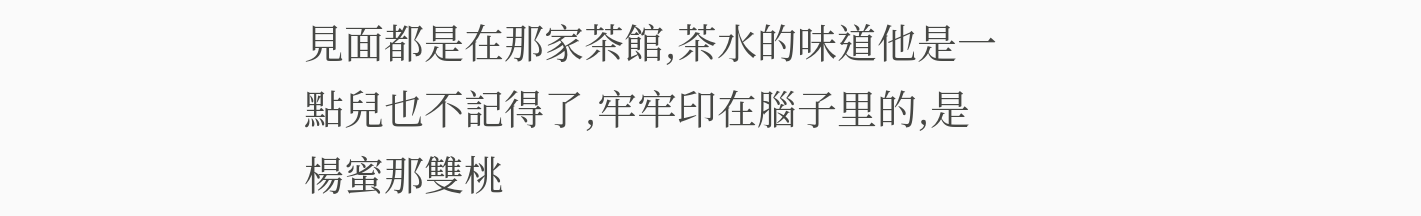見面都是在那家茶館,茶水的味道他是一點兒也不記得了,牢牢印在腦子里的,是楊蜜那雙桃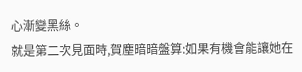心漸變黑絲。
就是第二次見面時,賀塵暗暗盤算:如果有機會能讓她在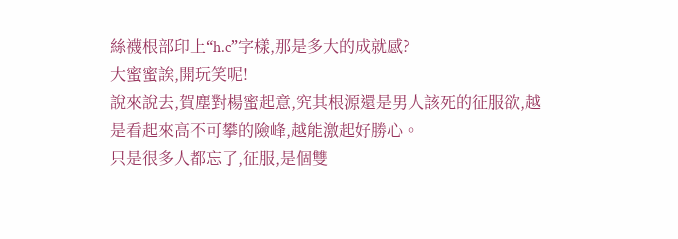絲襪根部印上“h.c”字樣,那是多大的成就感?
大蜜蜜誒,開玩笑呢!
說來說去,賀塵對楊蜜起意,究其根源還是男人該死的征服欲,越是看起來高不可攀的險峰,越能激起好勝心。
只是很多人都忘了,征服,是個雙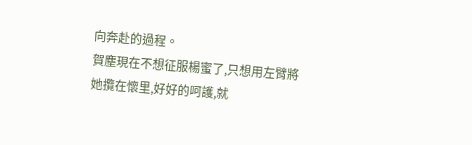向奔赴的過程。
賀塵現在不想征服楊蜜了,只想用左臂將她攬在懷里,好好的呵護,就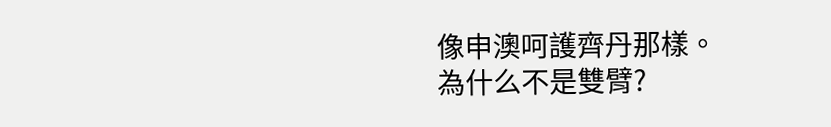像申澳呵護齊丹那樣。
為什么不是雙臂?